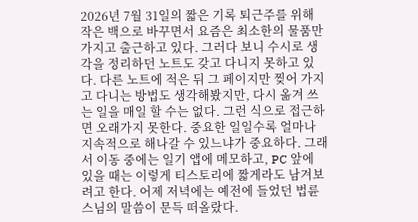2026년 7월 31일의 짧은 기록 퇴근주를 위해 작은 백으로 바꾸면서 요즘은 최소한의 물품만 가지고 출근하고 있다. 그러다 보니 수시로 생각을 정리하던 노트도 갖고 다니지 못하고 있다. 다른 노트에 적은 뒤 그 페이지만 찢어 가지고 다니는 방법도 생각해봤지만, 다시 옮겨 쓰는 일을 매일 할 수는 없다. 그런 식으로 접근하면 오래가지 못한다. 중요한 일일수록 얼마나 지속적으로 해나갈 수 있느냐가 중요하다. 그래서 이동 중에는 일기 앱에 메모하고, PC 앞에 있을 때는 이렇게 티스토리에 짧게라도 남겨보려고 한다. 어제 저녁에는 예전에 들었던 법륜스님의 말씀이 문득 떠올랐다.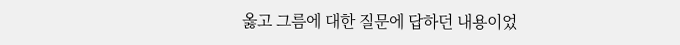옳고 그름에 대한 질문에 답하던 내용이었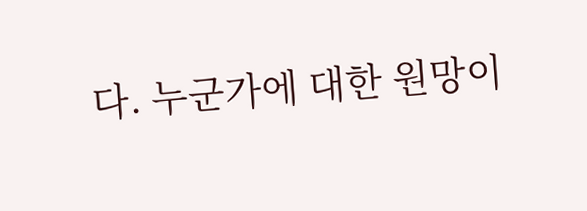다. 누군가에 대한 원망이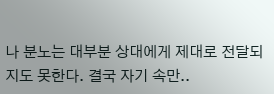나 분노는 대부분 상대에게 제대로 전달되지도 못한다. 결국 자기 속만..